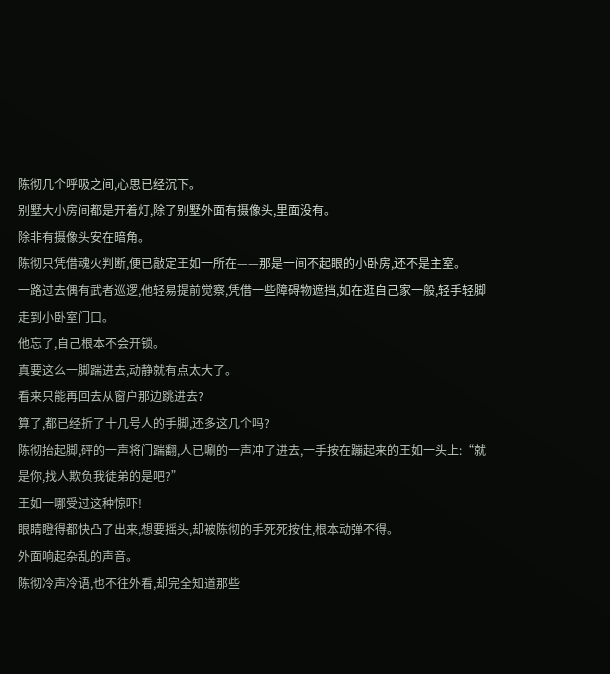陈彻几个呼吸之间,心思已经沉下。
别墅大小房间都是开着灯,除了别墅外面有摄像头,里面没有。
除非有摄像头安在暗角。
陈彻只凭借魂火判断,便已敲定王如一所在——那是一间不起眼的小卧房,还不是主室。
一路过去偶有武者巡逻,他轻易提前觉察,凭借一些障碍物遮挡,如在逛自己家一般,轻手轻脚走到小卧室门口。
他忘了,自己根本不会开锁。
真要这么一脚踹进去,动静就有点太大了。
看来只能再回去从窗户那边跳进去?
算了,都已经折了十几号人的手脚,还多这几个吗?
陈彻抬起脚,砰的一声将门踹翻,人已唰的一声冲了进去,一手按在蹦起来的王如一头上:“就是你,找人欺负我徒弟的是吧?”
王如一哪受过这种惊吓!
眼睛瞪得都快凸了出来,想要摇头,却被陈彻的手死死按住,根本动弹不得。
外面响起杂乱的声音。
陈彻冷声冷语,也不往外看,却完全知道那些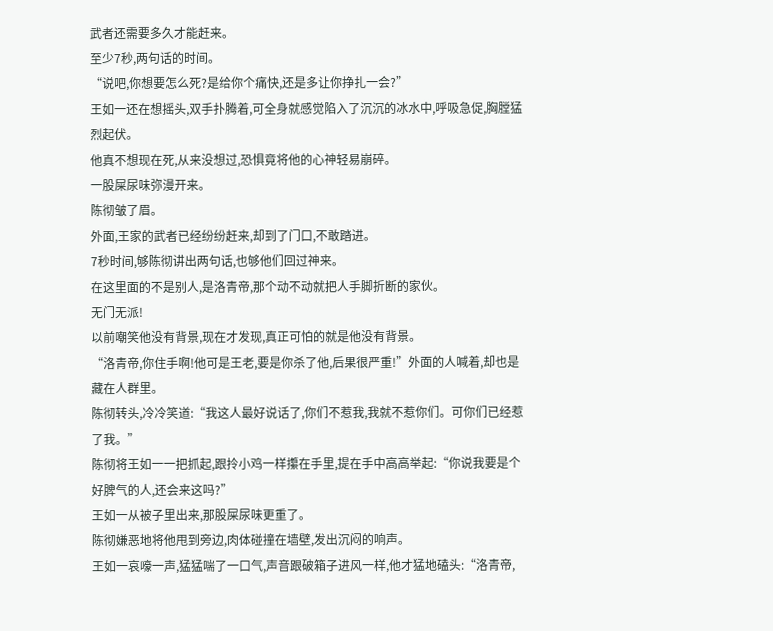武者还需要多久才能赶来。
至少7秒,两句话的时间。
“说吧,你想要怎么死?是给你个痛快,还是多让你挣扎一会?”
王如一还在想摇头,双手扑腾着,可全身就感觉陷入了沉沉的冰水中,呼吸急促,胸膛猛烈起伏。
他真不想现在死,从来没想过,恐惧竟将他的心神轻易崩碎。
一股屎尿味弥漫开来。
陈彻皱了眉。
外面,王家的武者已经纷纷赶来,却到了门口,不敢踏进。
7秒时间,够陈彻讲出两句话,也够他们回过神来。
在这里面的不是别人,是洛青帝,那个动不动就把人手脚折断的家伙。
无门无派!
以前嘲笑他没有背景,现在才发现,真正可怕的就是他没有背景。
“洛青帝,你住手啊!他可是王老,要是你杀了他,后果很严重!”外面的人喊着,却也是藏在人群里。
陈彻转头,冷冷笑道:“我这人最好说话了,你们不惹我,我就不惹你们。可你们已经惹了我。”
陈彻将王如一一把抓起,跟拎小鸡一样攥在手里,提在手中高高举起:“你说我要是个好脾气的人,还会来这吗?”
王如一从被子里出来,那股屎尿味更重了。
陈彻嫌恶地将他甩到旁边,肉体碰撞在墙壁,发出沉闷的响声。
王如一哀嚎一声,猛猛喘了一口气,声音跟破箱子进风一样,他才猛地磕头:“洛青帝,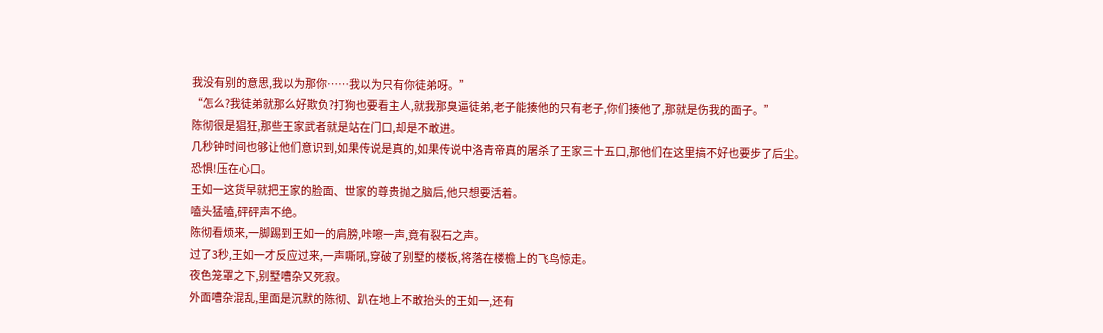我没有别的意思,我以为那你……我以为只有你徒弟呀。”
“怎么?我徒弟就那么好欺负?打狗也要看主人,就我那臭逼徒弟,老子能揍他的只有老子,你们揍他了,那就是伤我的面子。”
陈彻很是猖狂,那些王家武者就是站在门口,却是不敢进。
几秒钟时间也够让他们意识到,如果传说是真的,如果传说中洛青帝真的屠杀了王家三十五口,那他们在这里搞不好也要步了后尘。
恐惧!压在心口。
王如一这货早就把王家的脸面、世家的尊贵抛之脑后,他只想要活着。
嗑头猛嗑,砰砰声不绝。
陈彻看烦来,一脚踢到王如一的肩膀,咔嚓一声,竟有裂石之声。
过了3秒,王如一才反应过来,一声嘶吼,穿破了别墅的楼板,将落在楼檐上的飞鸟惊走。
夜色笼罩之下,别墅嘈杂又死寂。
外面嘈杂混乱,里面是沉默的陈彻、趴在地上不敢抬头的王如一,还有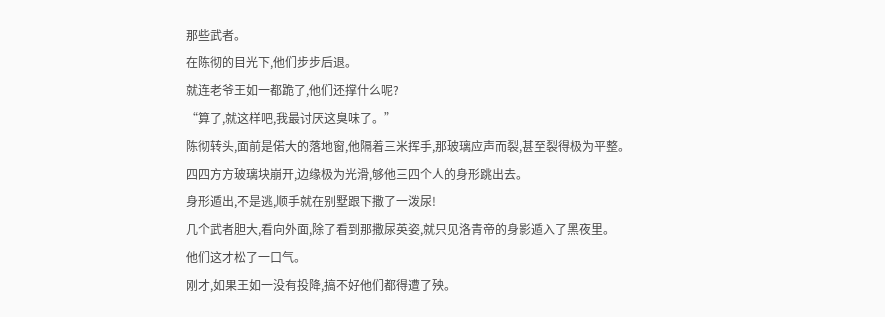那些武者。
在陈彻的目光下,他们步步后退。
就连老爷王如一都跪了,他们还撑什么呢?
“算了,就这样吧,我最讨厌这臭味了。”
陈彻转头,面前是偌大的落地窗,他隔着三米挥手,那玻璃应声而裂,甚至裂得极为平整。
四四方方玻璃块崩开,边缘极为光滑,够他三四个人的身形跳出去。
身形遁出,不是逃,顺手就在别墅跟下撒了一泼尿!
几个武者胆大,看向外面,除了看到那撒尿英姿,就只见洛青帝的身影遁入了黑夜里。
他们这才松了一口气。
刚才,如果王如一没有投降,搞不好他们都得遭了殃。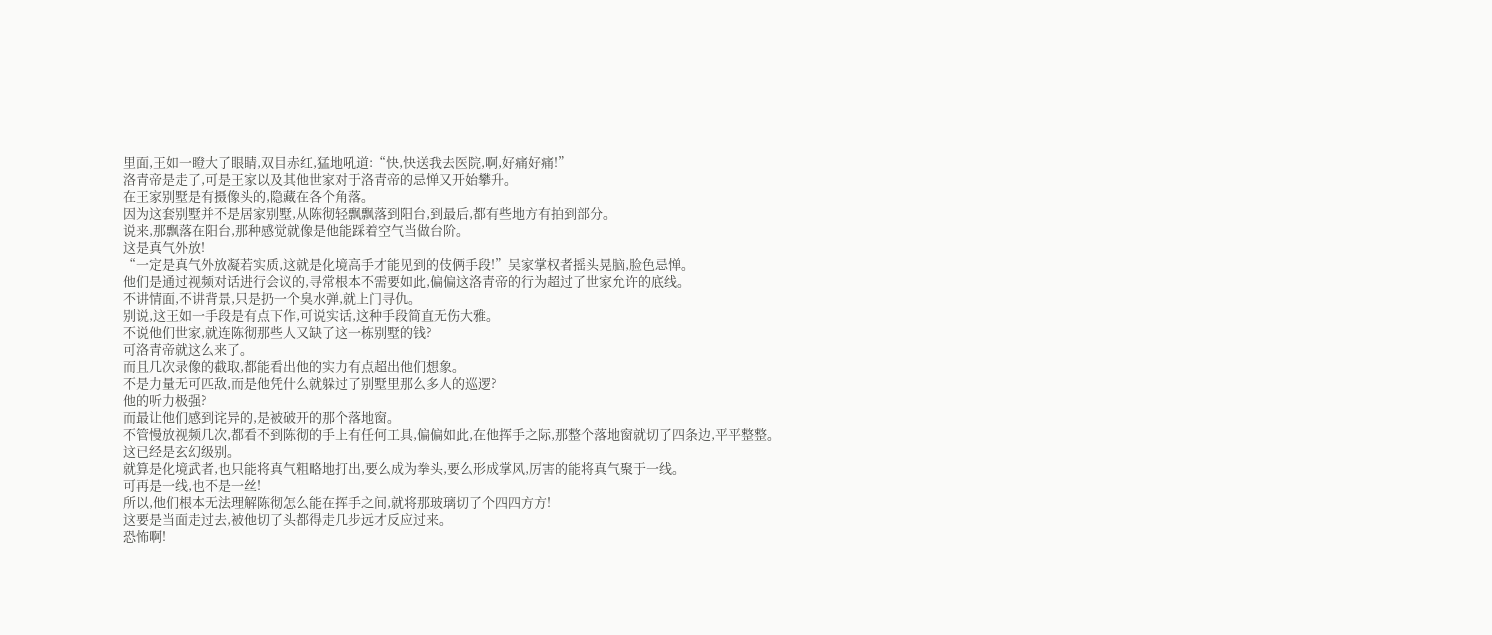里面,王如一瞪大了眼睛,双目赤红,猛地吼道:“快,快送我去医院,啊,好痛好痛!”
洛青帝是走了,可是王家以及其他世家对于洛青帝的忌惮又开始攀升。
在王家别墅是有摄像头的,隐藏在各个角落。
因为这套别墅并不是居家别墅,从陈彻轻飘飘落到阳台,到最后,都有些地方有拍到部分。
说来,那飘落在阳台,那种感觉就像是他能踩着空气当做台阶。
这是真气外放!
“一定是真气外放凝若实质,这就是化境高手才能见到的伎俩手段!”吴家掌权者摇头晃脑,脸色忌惮。
他们是通过视频对话进行会议的,寻常根本不需要如此,偏偏这洛青帝的行为超过了世家允许的底线。
不讲情面,不讲背景,只是扔一个臭水弹,就上门寻仇。
别说,这王如一手段是有点下作,可说实话,这种手段简直无伤大雅。
不说他们世家,就连陈彻那些人又缺了这一栋别墅的钱?
可洛青帝就这么来了。
而且几次录像的截取,都能看出他的实力有点超出他们想象。
不是力量无可匹敌,而是他凭什么就躲过了别墅里那么多人的巡逻?
他的听力极强?
而最让他们感到诧异的,是被破开的那个落地窗。
不管慢放视频几次,都看不到陈彻的手上有任何工具,偏偏如此,在他挥手之际,那整个落地窗就切了四条边,平平整整。
这已经是玄幻级别。
就算是化境武者,也只能将真气粗略地打出,要么成为拳头,要么形成掌风,厉害的能将真气聚于一线。
可再是一线,也不是一丝!
所以,他们根本无法理解陈彻怎么能在挥手之间,就将那玻璃切了个四四方方!
这要是当面走过去,被他切了头都得走几步远才反应过来。
恐怖啊!